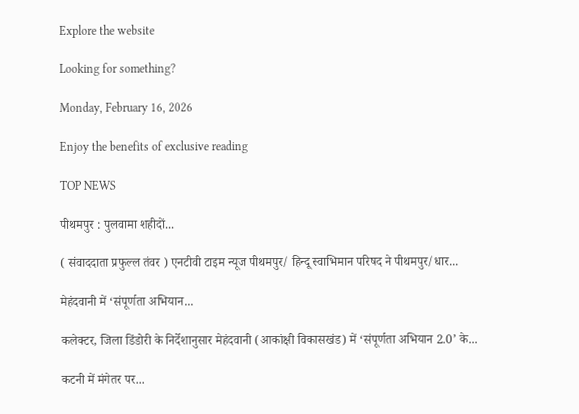Explore the website

Looking for something?

Monday, February 16, 2026

Enjoy the benefits of exclusive reading

TOP NEWS

पीथमपुर : पुलवामा शहीदों...

( संवाददाता प्रफुल्ल तंवर ) एनटीवी टाइम न्यूज पीथमपुर/ हिन्दू स्वाभिमान परिषद ने पीथमपुर/धार...

मेहंदवानी में ‘संपूर्णता अभियान...

कलेक्टर, जिला डिंडोरी के निर्देशानुसार मेहंदवानी (आकांक्षी विकासखंड) में ‘संपूर्णता अभियान 2.0’ के...

कटनी में मंगेतर पर...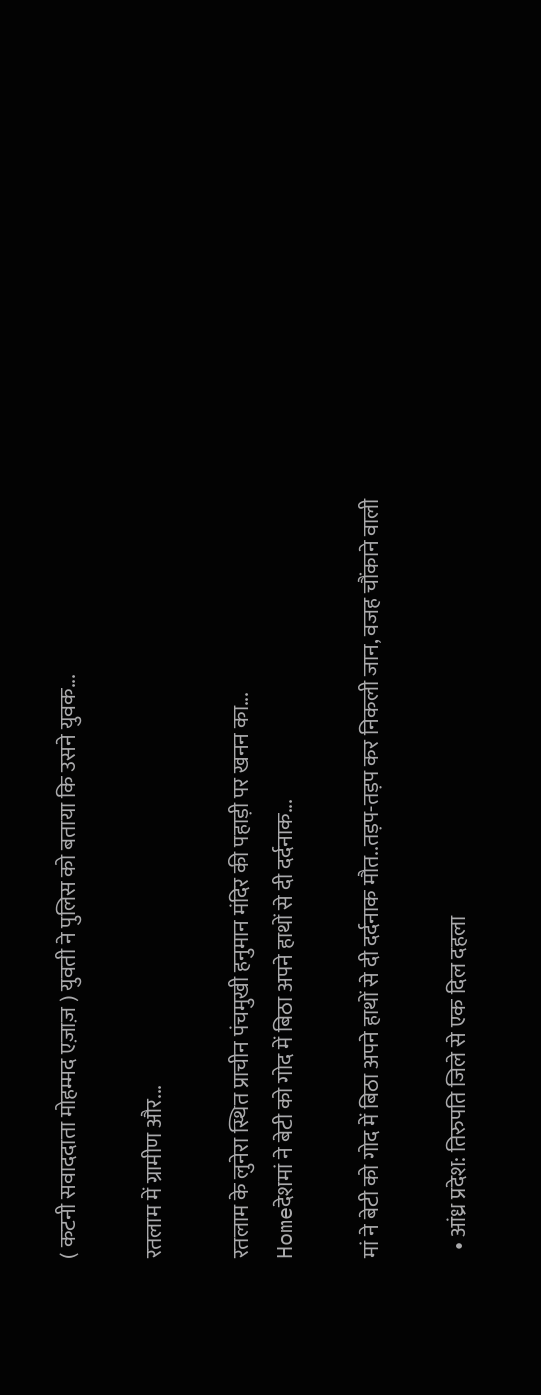( कटनी सवाददाता मोहम्मद एज़ाज़ ) युवती ने पुलिस को बताया कि उसने युवक...

रतलाम में ग्रामीण और...

रतलाम के लुनेरा स्थित प्राचीन पंचमुखी हनुमान मंदिर की पहाड़ी पर खनन का...
Homeदेशमां ने बेटी को गोद में बिठा अपने हाथों से दी दर्दनाक...

मां ने बेटी को गोद में बिठा अपने हाथों से दी दर्दनाक मौत..तड़प-तड़प कर निकली जान, वजह चौंकाने वाली

  • आंध्र प्रदेश: तिरुपति जिले से एक दिल दहला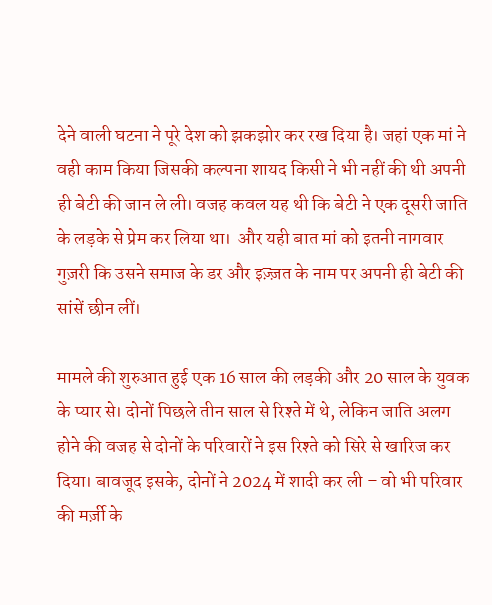देने वाली घटना ने पूरे देश को झकझोर कर रख दिया है। जहां एक मां ने वही काम किया जिसकी कल्पना शायद किसी ने भी नहीं की थी अपनी ही बेटी की जान ले ली। वजह कवल यह थी कि बेटी ने एक दूसरी जाति के लड़के से प्रेम कर लिया था।  और यही बात मां को इतनी नागवार गुज़री कि उसने समाज के डर और इज़्ज़त के नाम पर अपनी ही बेटी की सांसें छीन लीं।

मामले की शुरुआत हुई एक 16 साल की लड़की और 20 साल के युवक के प्यार से। दोनों पिछले तीन साल से रिश्ते में थे, लेकिन जाति अलग होने की वजह से दोनों के परिवारों ने इस रिश्ते को सिरे से खारिज कर दिया। बावजूद इसके, दोनों ने 2024 में शादी कर ली – वो भी परिवार की मर्ज़ी के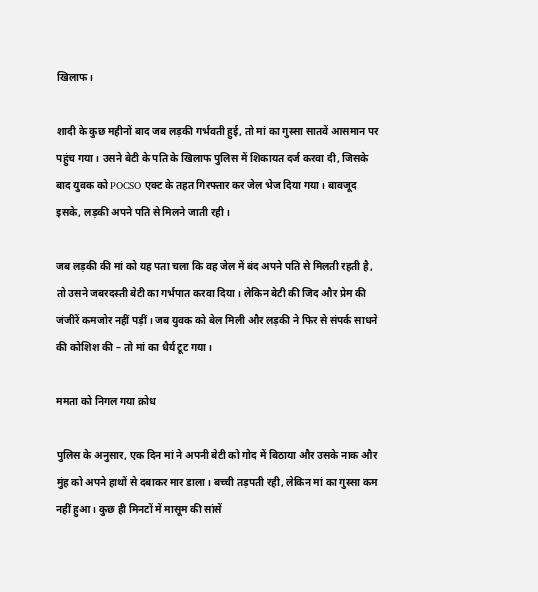खिलाफ।

शादी के कुछ महीनों बाद जब लड़की गर्भवती हुई, तो मां का गुस्सा सातवें आसमान पर पहुंच गया। उसने बेटी के पति के खिलाफ पुलिस में शिकायत दर्ज करवा दी, जिसके बाद युवक को POCSO एक्ट के तहत गिरफ्तार कर जेल भेज दिया गया। बावजूद इसके, लड़की अपने पति से मिलने जाती रही।

जब लड़की की मां को यह पता चला कि वह जेल में बंद अपने पति से मिलती रहती है, तो उसने जबरदस्ती बेटी का गर्भपात करवा दिया। लेकिन बेटी की जिद और प्रेम की जंजीरें कमजोर नहीं पड़ीं। जब युवक को बेल मिली और लड़की ने फिर से संपर्क साधने की कोशिश की – तो मां का धैर्य टूट गया।

ममता को निगल गया क्रोध

पुलिस के अनुसार, एक दिन मां ने अपनी बेटी को गोद में बिठाया और उसके नाक और मुंह को अपने हाथों से दबाकर मार डाला। बच्ची तड़पती रही, लेकिन मां का गुस्सा कम नहीं हुआ। कुछ ही मिनटों में मासूम की सांसें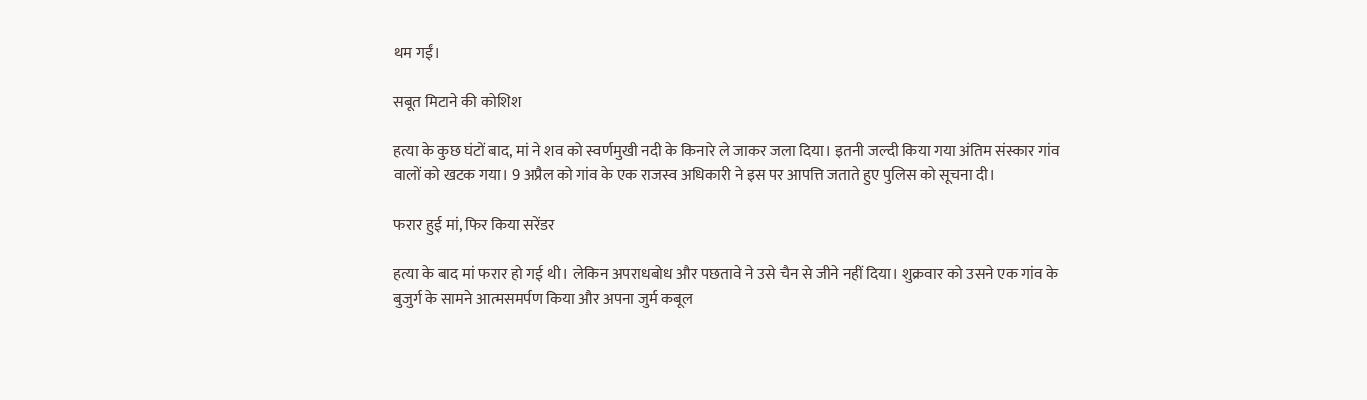थम गईं।

सबूत मिटाने की कोशिश

हत्या के कुछ घंटों बाद, मां ने शव को स्वर्णमुखी नदी के किनारे ले जाकर जला दिया। इतनी जल्दी किया गया अंतिम संस्कार गांव वालों को खटक गया। 9 अप्रैल को गांव के एक राजस्व अधिकारी ने इस पर आपत्ति जताते हुए पुलिस को सूचना दी।

फरार हुई मां, फिर किया सरेंडर

हत्या के बाद मां फरार हो गई थी। लेकिन अपराधबोध और पछतावे ने उसे चैन से जीने नहीं दिया। शुक्रवार को उसने एक गांव के बुजुर्ग के सामने आत्मसमर्पण किया और अपना जुर्म कबूल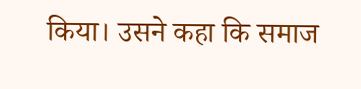किया। उसने कहा कि समाज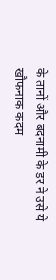के तानों और बदनामी के डर ने उसे ये खौफनाक कदम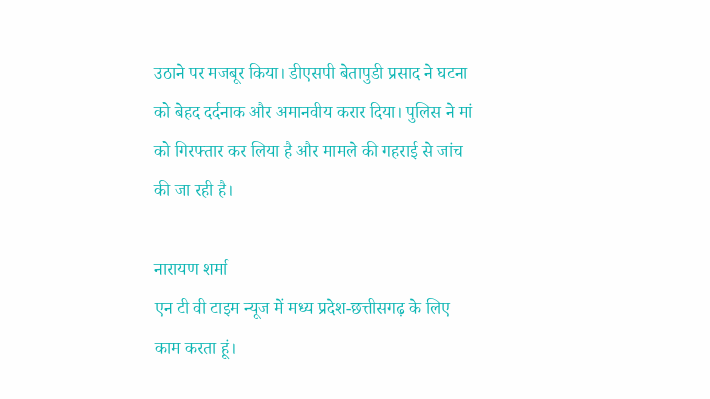उठाने पर मजबूर किया। डीएसपी बेतापुडी प्रसाद ने घटना को बेहद दर्दनाक और अमानवीय करार दिया। पुलिस ने मां को गिरफ्तार कर लिया है और मामले की गहराई से जांच की जा रही है।

नारायण शर्मा
एन टी वी टाइम न्यूज में मध्य प्रदेश-छत्तीसगढ़ के लिए काम करता हूं।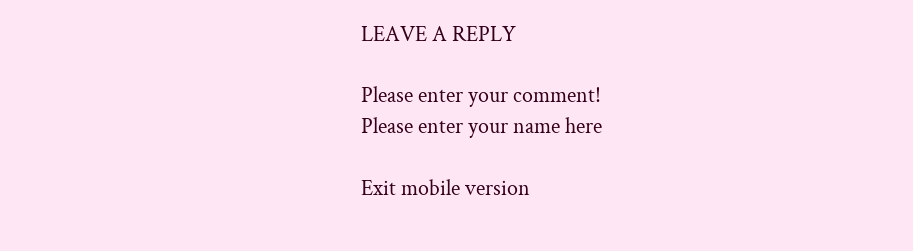LEAVE A REPLY

Please enter your comment!
Please enter your name here

Exit mobile version